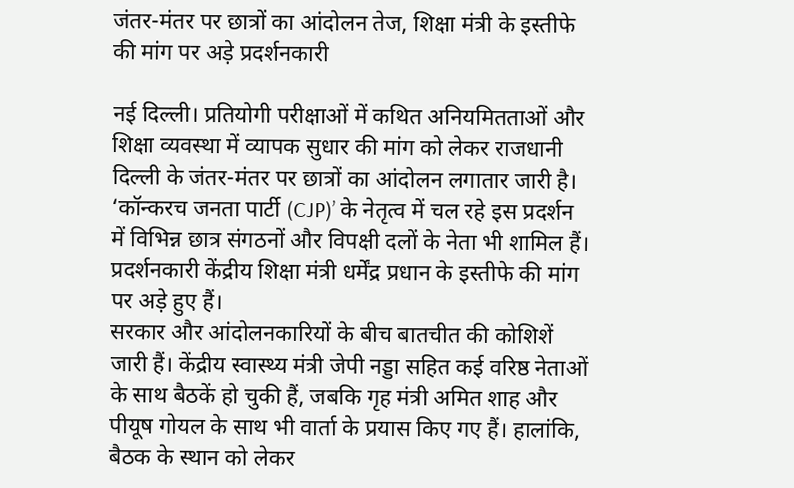जंतर-मंतर पर छात्रों का आंदोलन तेज, शिक्षा मंत्री के इस्तीफे की मांग पर अड़े प्रदर्शनकारी

नई दिल्ली। प्रतियोगी परीक्षाओं में कथित अनियमितताओं और शिक्षा व्यवस्था में व्यापक सुधार की मांग को लेकर राजधानी दिल्ली के जंतर-मंतर पर छात्रों का आंदोलन लगातार जारी है। ‘कॉन्करच जनता पार्टी (CJP)’ के नेतृत्व में चल रहे इस प्रदर्शन में विभिन्न छात्र संगठनों और विपक्षी दलों के नेता भी शामिल हैं। प्रदर्शनकारी केंद्रीय शिक्षा मंत्री धर्मेंद्र प्रधान के इस्तीफे की मांग पर अड़े हुए हैं।
सरकार और आंदोलनकारियों के बीच बातचीत की कोशिशें जारी हैं। केंद्रीय स्वास्थ्य मंत्री जेपी नड्डा सहित कई वरिष्ठ नेताओं के साथ बैठकें हो चुकी हैं, जबकि गृह मंत्री अमित शाह और पीयूष गोयल के साथ भी वार्ता के प्रयास किए गए हैं। हालांकि, बैठक के स्थान को लेकर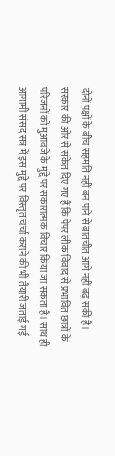दोनों पक्षों के बीच सहमति नहीं बन पाने से बातचीत आगे नहीं बढ़ सकी है।
सरकार की ओर से संकेत दिए गए हैं कि पेपर लीक विवाद से प्रभावित छात्रों के परिजनों को मुआवजे के मुद्दे पर सकारात्मक विचार किया जा सकता है। साथ ही आगामी संसद सत्र में इस मुद्दे पर विस्तृत चर्चा कराने की भी तैयारी जताई गई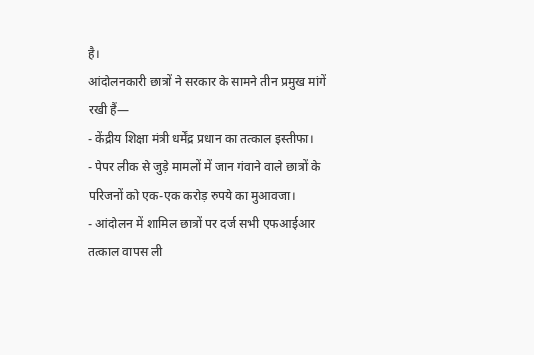है।
आंदोलनकारी छात्रों ने सरकार के सामने तीन प्रमुख मांगें रखी हैं—
- केंद्रीय शिक्षा मंत्री धर्मेंद्र प्रधान का तत्काल इस्तीफा।
- पेपर लीक से जुड़े मामलों में जान गंवाने वाले छात्रों के परिजनों को एक-एक करोड़ रुपये का मुआवजा।
- आंदोलन में शामिल छात्रों पर दर्ज सभी एफआईआर तत्काल वापस ली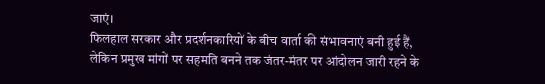जाएं।
फिलहाल सरकार और प्रदर्शनकारियों के बीच वार्ता की संभावनाएं बनी हुई हैं, लेकिन प्रमुख मांगों पर सहमति बनने तक जंतर-मंतर पर आंदोलन जारी रहने के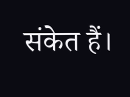संकेत हैं।